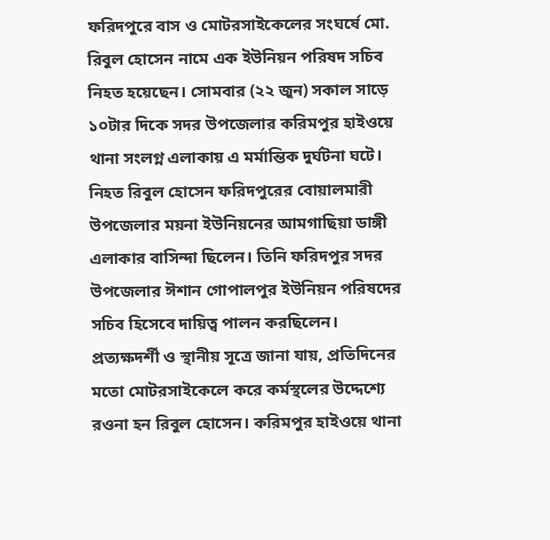ফরিদপুরে বাস ও মোটরসাইকেলের সংঘর্ষে মো. রিবুল হোসেন নামে এক ইউনিয়ন পরিষদ সচিব নিহত হয়েছেন। সোমবার (২২ জুন) সকাল সাড়ে ১০টার দিকে সদর উপজেলার করিমপুর হাইওয়ে থানা সংলগ্ন এলাকায় এ মর্মান্তিক দুর্ঘটনা ঘটে।
নিহত রিবুল হোসেন ফরিদপুরের বোয়ালমারী উপজেলার ময়না ইউনিয়নের আমগাছিয়া ডাঙ্গী এলাকার বাসিন্দা ছিলেন। তিনি ফরিদপুর সদর উপজেলার ঈশান গোপালপুর ইউনিয়ন পরিষদের সচিব হিসেবে দায়িত্ব পালন করছিলেন।
প্রত্যক্ষদর্শী ও স্থানীয় সূত্রে জানা যায়, প্রতিদিনের মতো মোটরসাইকেলে করে কর্মস্থলের উদ্দেশ্যে রওনা হন রিবুল হোসেন। করিমপুর হাইওয়ে থানা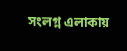সংলগ্ন এলাকায়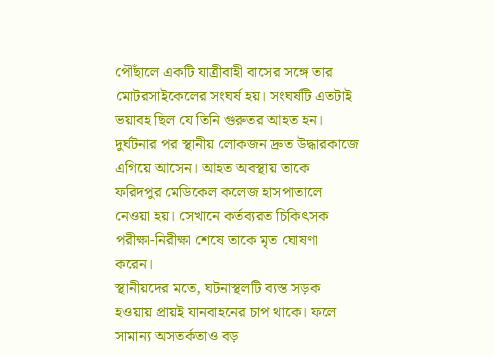পৌঁছালে একটি যাত্রীবাহী বাসের সঙ্গে তার মোটরসাইকেলের সংঘর্ষ হয়। সংঘর্ষটি এতটাই ভয়াবহ ছিল যে তিনি গুরুতর আহত হন।
দুর্ঘটনার পর স্থানীয় লোকজন দ্রুত উদ্ধারকাজে এগিয়ে আসেন। আহত অবস্থায় তাকে ফরিদপুর মেডিকেল কলেজ হাসপাতালে নেওয়া হয়। সেখানে কর্তব্যরত চিকিৎসক পরীক্ষা-নিরীক্ষা শেষে তাকে মৃত ঘোষণা করেন।
স্থানীয়দের মতে, ঘটনাস্থলটি ব্যস্ত সড়ক হওয়ায় প্রায়ই যানবাহনের চাপ থাকে। ফলে সামান্য অসতর্কতাও বড়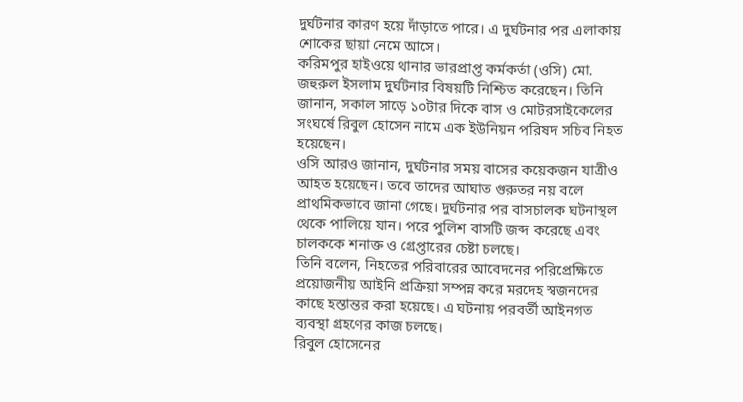দুর্ঘটনার কারণ হয়ে দাঁড়াতে পারে। এ দুর্ঘটনার পর এলাকায় শোকের ছায়া নেমে আসে।
করিমপুর হাইওয়ে থানার ভারপ্রাপ্ত কর্মকর্তা (ওসি) মো. জহুরুল ইসলাম দুর্ঘটনার বিষয়টি নিশ্চিত করেছেন। তিনি জানান, সকাল সাড়ে ১০টার দিকে বাস ও মোটরসাইকেলের সংঘর্ষে রিবুল হোসেন নামে এক ইউনিয়ন পরিষদ সচিব নিহত হয়েছেন।
ওসি আরও জানান, দুর্ঘটনার সময় বাসের কয়েকজন যাত্রীও আহত হয়েছেন। তবে তাদের আঘাত গুরুতর নয় বলে প্রাথমিকভাবে জানা গেছে। দুর্ঘটনার পর বাসচালক ঘটনাস্থল থেকে পালিয়ে যান। পরে পুলিশ বাসটি জব্দ করেছে এবং চালককে শনাক্ত ও গ্রেপ্তারের চেষ্টা চলছে।
তিনি বলেন, নিহতের পরিবারের আবেদনের পরিপ্রেক্ষিতে প্রয়োজনীয় আইনি প্রক্রিয়া সম্পন্ন করে মরদেহ স্বজনদের কাছে হস্তান্তর করা হয়েছে। এ ঘটনায় পরবর্তী আইনগত ব্যবস্থা গ্রহণের কাজ চলছে।
রিবুল হোসেনের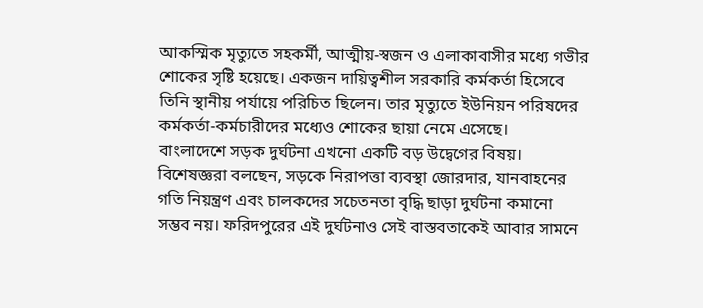আকস্মিক মৃত্যুতে সহকর্মী, আত্মীয়-স্বজন ও এলাকাবাসীর মধ্যে গভীর শোকের সৃষ্টি হয়েছে। একজন দায়িত্বশীল সরকারি কর্মকর্তা হিসেবে তিনি স্থানীয় পর্যায়ে পরিচিত ছিলেন। তার মৃত্যুতে ইউনিয়ন পরিষদের কর্মকর্তা-কর্মচারীদের মধ্যেও শোকের ছায়া নেমে এসেছে।
বাংলাদেশে সড়ক দুর্ঘটনা এখনো একটি বড় উদ্বেগের বিষয়। বিশেষজ্ঞরা বলছেন, সড়কে নিরাপত্তা ব্যবস্থা জোরদার, যানবাহনের গতি নিয়ন্ত্রণ এবং চালকদের সচেতনতা বৃদ্ধি ছাড়া দুর্ঘটনা কমানো সম্ভব নয়। ফরিদপুরের এই দুর্ঘটনাও সেই বাস্তবতাকেই আবার সামনে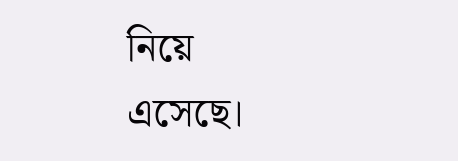নিয়ে এসেছে।